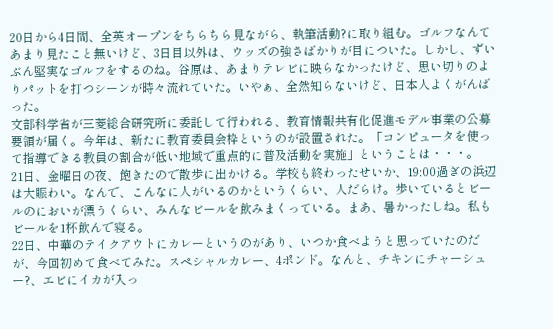20日から4日間、全英オープンをちらちら見ながら、執筆活動?に取り組む。ゴルフなんてあまり見たこと無いけど、3日目以外は、ウッズの強さばかりが目についた。しかし、ずいぶん堅実なゴルフをするのね。谷原は、あまりテレビに映らなかったけど、思い切りのよりパットを打つシーンが時々流れていた。いやぁ、全然知らないけど、日本人よくがんばった。
文部科学省が三菱総合研究所に委託して行われる、教育情報共有化促進モデル事業の公募要領が届く。今年は、新たに教育委員会枠というのが設置された。「コンピュータを使って指導できる教員の割合が低い地域で重点的に普及活動を実施」ということは・・・。
21日、金曜日の夜、飽きたので散歩に出かける。学校も終わったせいか、19:00過ぎの浜辺は大賑わい。なんで、こんなに人がいるのかというくらい、人だらけ。歩いているとビールのにおいが漂うくらい、みんなビールを飲みまくっている。まあ、暑かったしね。私もビールを1杯飲んで寝る。
22日、中華のテイクアウトにカレーというのがあり、いつか食べようと思っていたのだが、今回初めて食べてみた。スペシャルカレー、4ポンド。なんと、チキンにチャーシュー?、エビにイカが入っ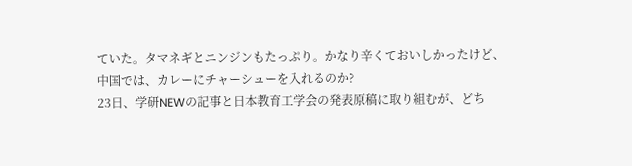ていた。タマネギとニンジンもたっぷり。かなり辛くておいしかったけど、中国では、カレーにチャーシューを入れるのか?
23日、学研NEWの記事と日本教育工学会の発表原稿に取り組むが、どち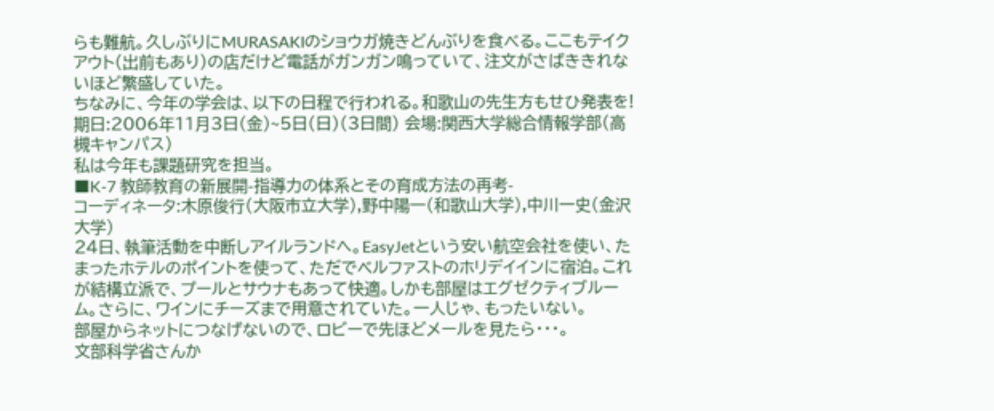らも難航。久しぶりにMURASAKIのショウガ焼きどんぶりを食べる。ここもテイクアウト(出前もあり)の店だけど電話がガンガン鳴っていて、注文がさばききれないほど繁盛していた。
ちなみに、今年の学会は、以下の日程で行われる。和歌山の先生方もせひ発表を!
期日:2006年11月3日(金)~5日(日)(3日間) 会場:関西大学総合情報学部(高槻キャンパス)
私は今年も課題研究を担当。
■K-7 教師教育の新展開-指導力の体系とその育成方法の再考-
コーディネータ:木原俊行(大阪市立大学),野中陽一(和歌山大学),中川一史(金沢大学)
24日、執筆活動を中断しアイルランドへ。EasyJetという安い航空会社を使い、たまったホテルのポイントを使って、ただでベルファストのホリデイインに宿泊。これが結構立派で、プールとサウナもあって快適。しかも部屋はエグゼクティブルーム。さらに、ワインにチーズまで用意されていた。一人じゃ、もったいない。
部屋からネットにつなげないので、ロビーで先ほどメールを見たら・・・。
文部科学省さんか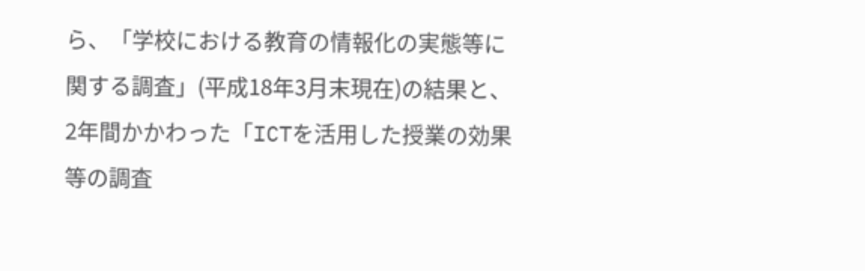ら、「学校における教育の情報化の実態等に関する調査」(平成18年3月末現在)の結果と、2年間かかわった「ICTを活用した授業の効果等の調査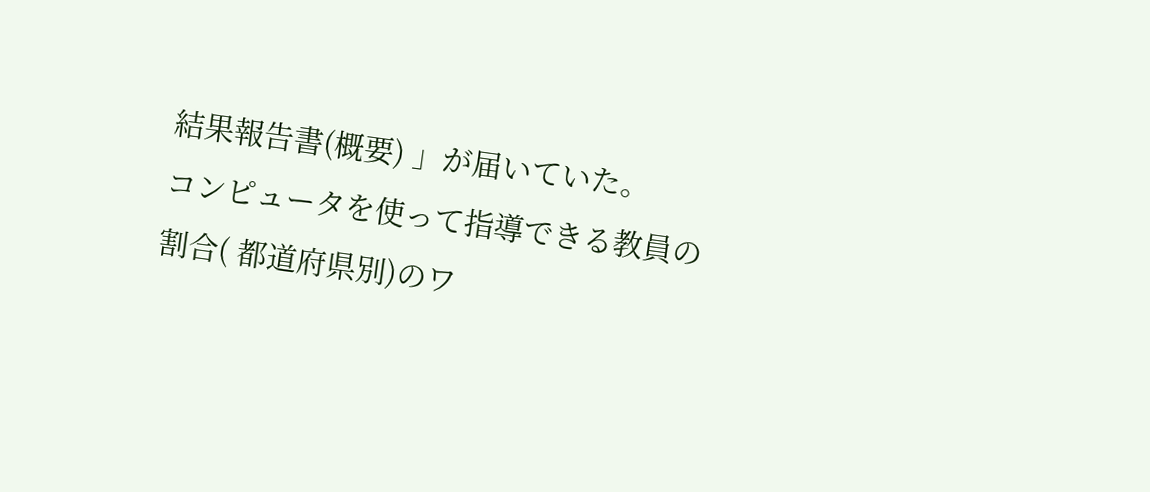結果報告書(概要) 」が届いていた。
コンピュータを使って指導できる教員の割合( 都道府県別)のワ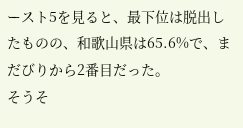ースト5を見ると、最下位は脱出したものの、和歌山県は65.6%で、まだびりから2番目だった。
そうそ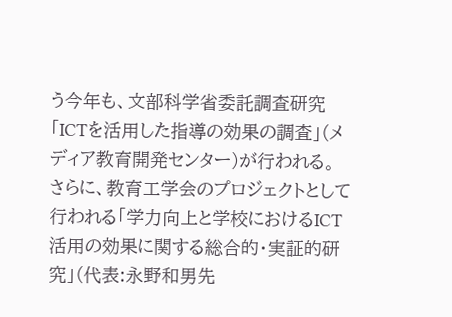う今年も、文部科学省委託調査研究「ICTを活用した指導の効果の調査」(メディア教育開発センター)が行われる。
さらに、教育工学会のプロジェクトとして行われる「学力向上と学校におけるICT活用の効果に関する総合的・実証的研究」(代表:永野和男先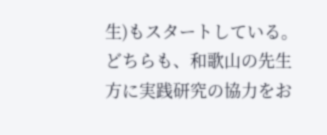生)もスタートしている。
どちらも、和歌山の先生方に実践研究の協力をお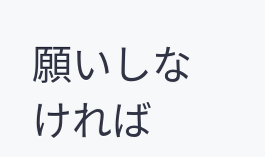願いしなければ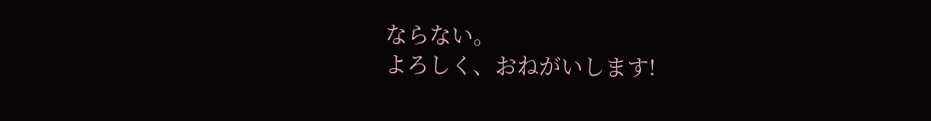ならない。
よろしく、おねがいします!